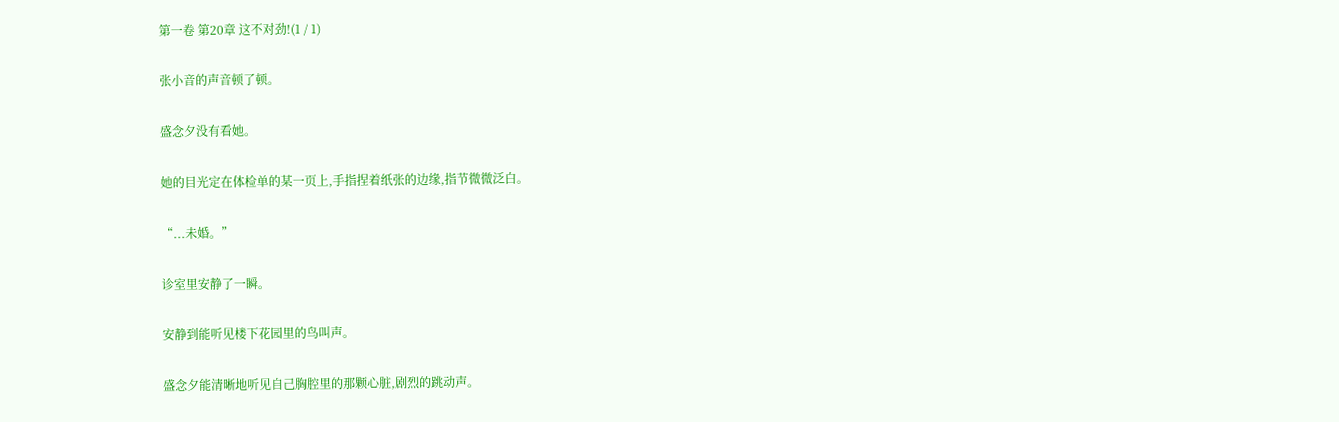第一卷 第20章 这不对劲!(1 / 1)

张小音的声音顿了顿。

盛念夕没有看她。

她的目光定在体检单的某一页上,手指捏着纸张的边缘,指节微微泛白。

“...未婚。”

诊室里安静了一瞬。

安静到能听见楼下花园里的鸟叫声。

盛念夕能清晰地听见自己胸腔里的那颗心脏,剧烈的跳动声。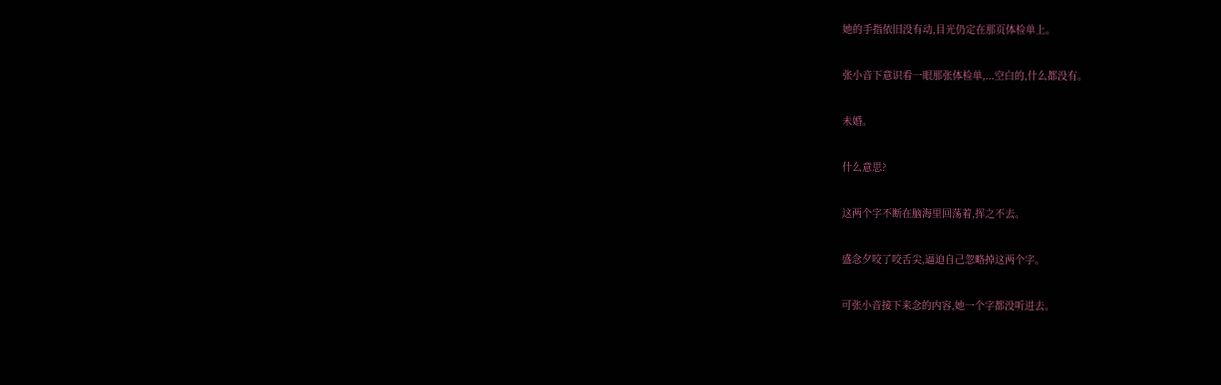她的手指依旧没有动,目光仍定在那页体检单上。

张小音下意识看一眼那张体检单,...空白的,什么都没有。

未婚。

什么意思?

这两个字不断在脑海里回荡着,挥之不去。

盛念夕咬了咬舌尖,逼迫自己忽略掉这两个字。

可张小音接下来念的内容,她一个字都没听进去。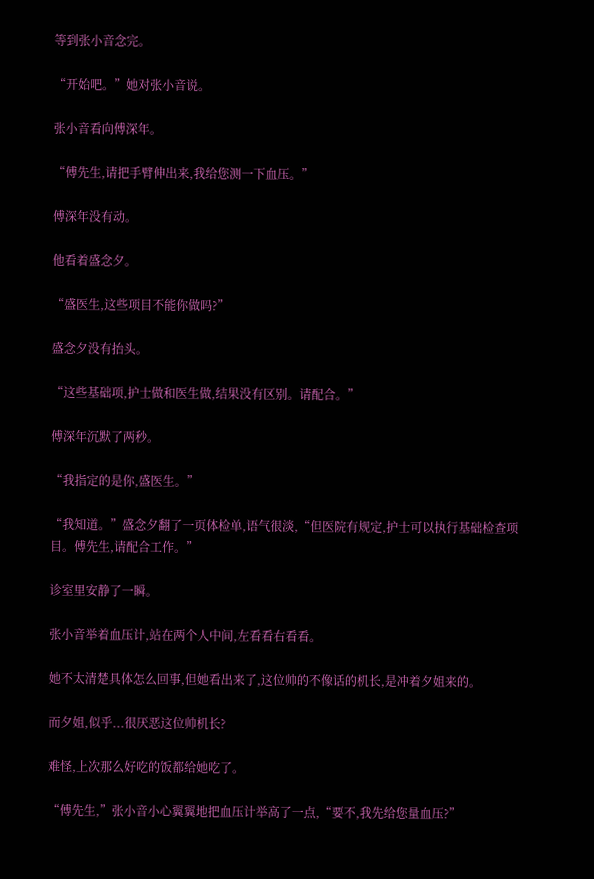等到张小音念完。

“开始吧。”她对张小音说。

张小音看向傅深年。

“傅先生,请把手臂伸出来,我给您测一下血压。”

傅深年没有动。

他看着盛念夕。

“盛医生,这些项目不能你做吗?”

盛念夕没有抬头。

“这些基础项,护士做和医生做,结果没有区别。请配合。”

傅深年沉默了两秒。

“我指定的是你,盛医生。”

“我知道。”盛念夕翻了一页体检单,语气很淡,“但医院有规定,护士可以执行基础检查项目。傅先生,请配合工作。”

诊室里安静了一瞬。

张小音举着血压计,站在两个人中间,左看看右看看。

她不太清楚具体怎么回事,但她看出来了,这位帅的不像话的机长,是冲着夕姐来的。

而夕姐,似乎...很厌恶这位帅机长?

难怪,上次那么好吃的饭都给她吃了。

“傅先生,”张小音小心翼翼地把血压计举高了一点,“要不,我先给您量血压?”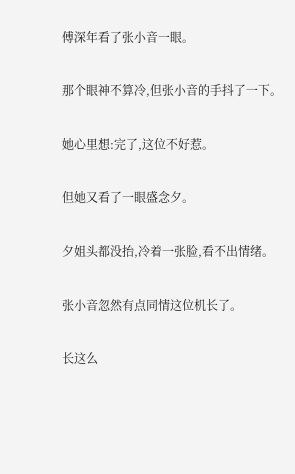傅深年看了张小音一眼。

那个眼神不算冷,但张小音的手抖了一下。

她心里想:完了,这位不好惹。

但她又看了一眼盛念夕。

夕姐头都没抬,冷着一张脸,看不出情绪。

张小音忽然有点同情这位机长了。

长这么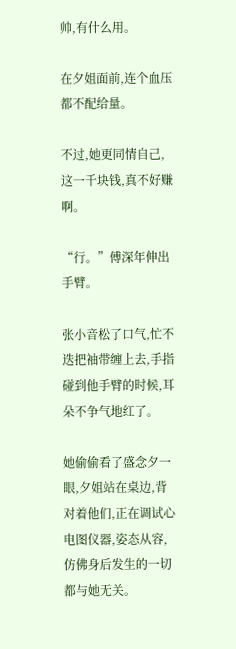帅,有什么用。

在夕姐面前,连个血压都不配给量。

不过,她更同情自己,这一千块钱,真不好赚啊。

“行。”傅深年伸出手臂。

张小音松了口气,忙不迭把袖带缠上去,手指碰到他手臂的时候,耳朵不争气地红了。

她偷偷看了盛念夕一眼,夕姐站在桌边,背对着他们,正在调试心电图仪器,姿态从容,仿佛身后发生的一切都与她无关。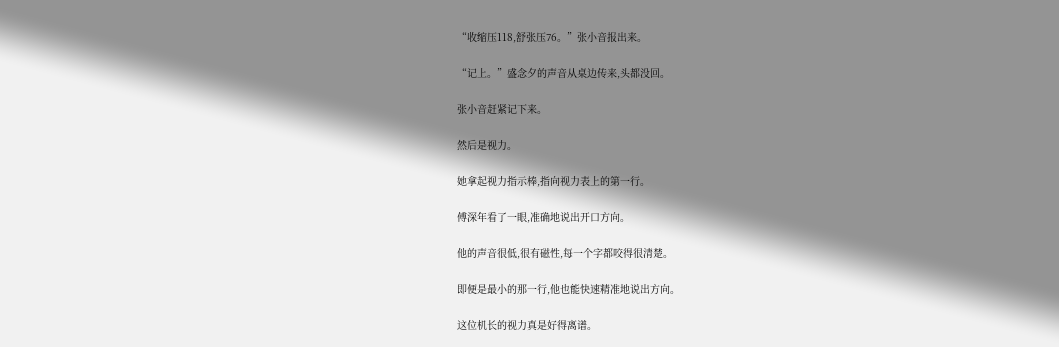“收缩压118,舒张压76。”张小音报出来。

“记上。”盛念夕的声音从桌边传来,头都没回。

张小音赶紧记下来。

然后是视力。

她拿起视力指示棒,指向视力表上的第一行。

傅深年看了一眼,准确地说出开口方向。

他的声音很低,很有磁性,每一个字都咬得很清楚。

即便是最小的那一行,他也能快速精准地说出方向。

这位机长的视力真是好得离谱。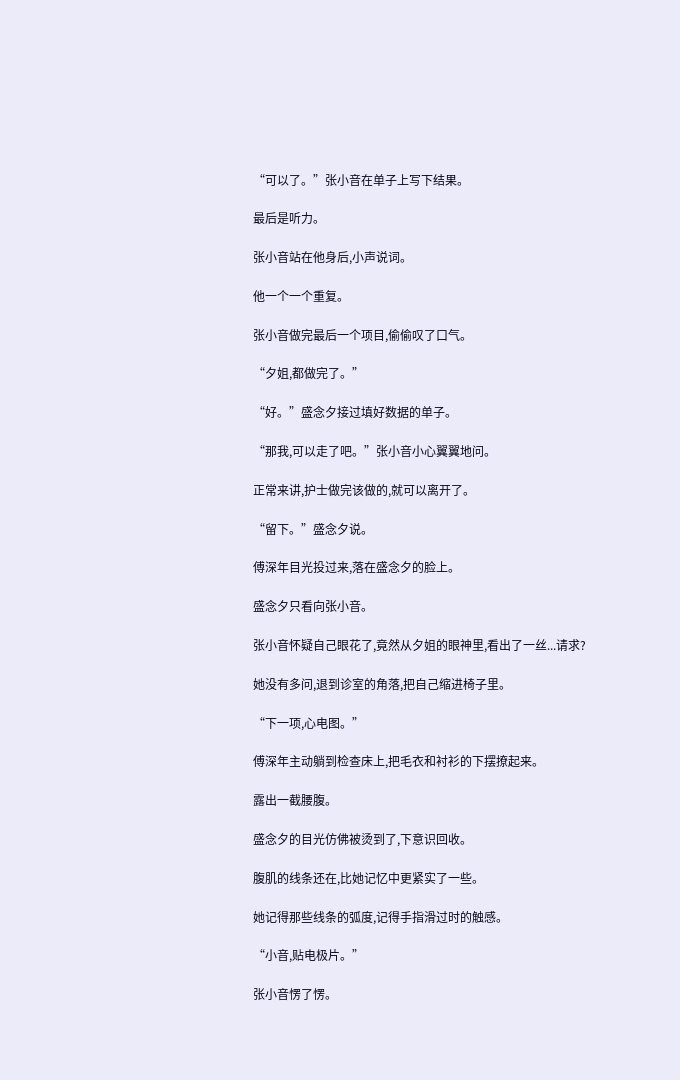“可以了。”张小音在单子上写下结果。

最后是听力。

张小音站在他身后,小声说词。

他一个一个重复。

张小音做完最后一个项目,偷偷叹了口气。

“夕姐,都做完了。”

“好。”盛念夕接过填好数据的单子。

“那我,可以走了吧。”张小音小心翼翼地问。

正常来讲,护士做完该做的,就可以离开了。

“留下。”盛念夕说。

傅深年目光投过来,落在盛念夕的脸上。

盛念夕只看向张小音。

张小音怀疑自己眼花了,竟然从夕姐的眼神里,看出了一丝...请求?

她没有多问,退到诊室的角落,把自己缩进椅子里。

“下一项,心电图。”

傅深年主动躺到检查床上,把毛衣和衬衫的下摆撩起来。

露出一截腰腹。

盛念夕的目光仿佛被烫到了,下意识回收。

腹肌的线条还在,比她记忆中更紧实了一些。

她记得那些线条的弧度,记得手指滑过时的触感。

“小音,贴电极片。”

张小音愣了愣。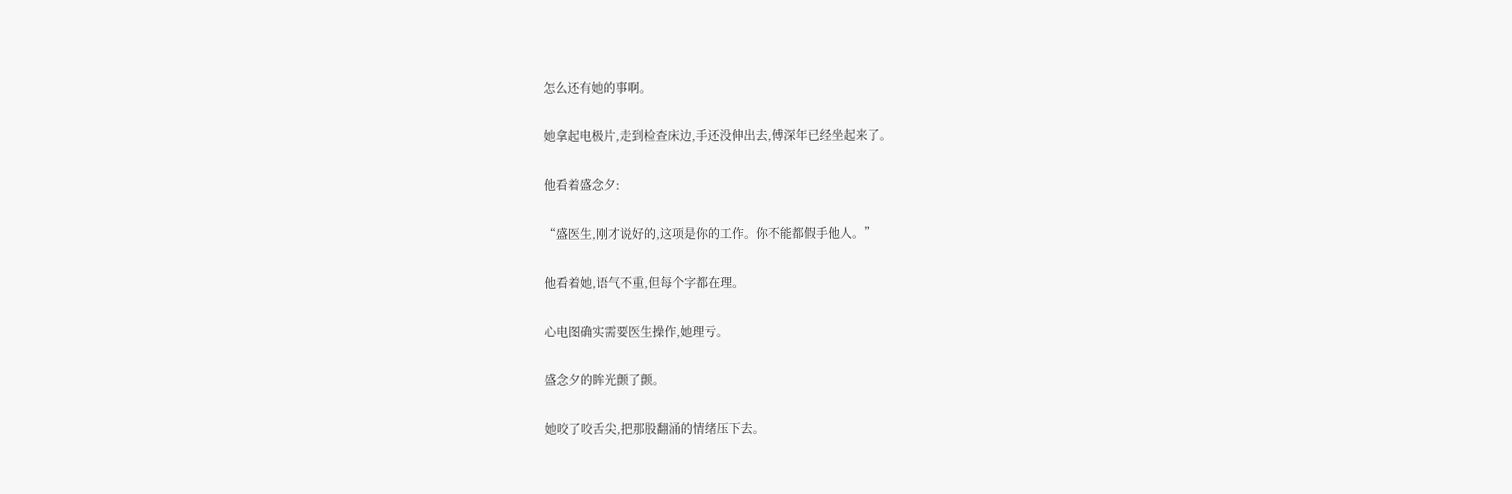怎么还有她的事啊。

她拿起电极片,走到检查床边,手还没伸出去,傅深年已经坐起来了。

他看着盛念夕:

“盛医生,刚才说好的,这项是你的工作。你不能都假手他人。”

他看着她,语气不重,但每个字都在理。

心电图确实需要医生操作,她理亏。

盛念夕的眸光颤了颤。

她咬了咬舌尖,把那股翻涌的情绪压下去。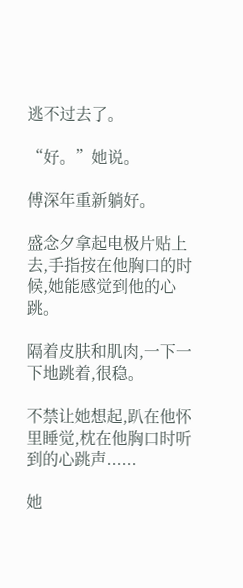逃不过去了。

“好。”她说。

傅深年重新躺好。

盛念夕拿起电极片贴上去,手指按在他胸口的时候,她能感觉到他的心跳。

隔着皮肤和肌肉,一下一下地跳着,很稳。

不禁让她想起,趴在他怀里睡觉,枕在他胸口时听到的心跳声......

她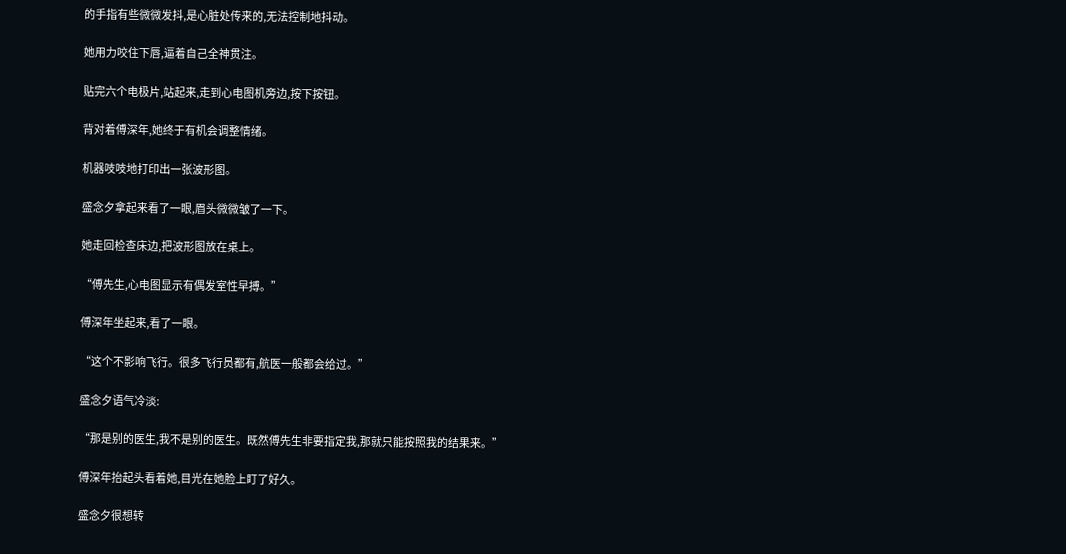的手指有些微微发抖,是心脏处传来的,无法控制地抖动。

她用力咬住下唇,逼着自己全神贯注。

贴完六个电极片,站起来,走到心电图机旁边,按下按钮。

背对着傅深年,她终于有机会调整情绪。

机器吱吱地打印出一张波形图。

盛念夕拿起来看了一眼,眉头微微皱了一下。

她走回检查床边,把波形图放在桌上。

“傅先生,心电图显示有偶发室性早搏。”

傅深年坐起来,看了一眼。

“这个不影响飞行。很多飞行员都有,航医一般都会给过。”

盛念夕语气冷淡:

“那是别的医生,我不是别的医生。既然傅先生非要指定我,那就只能按照我的结果来。”

傅深年抬起头看着她,目光在她脸上盯了好久。

盛念夕很想转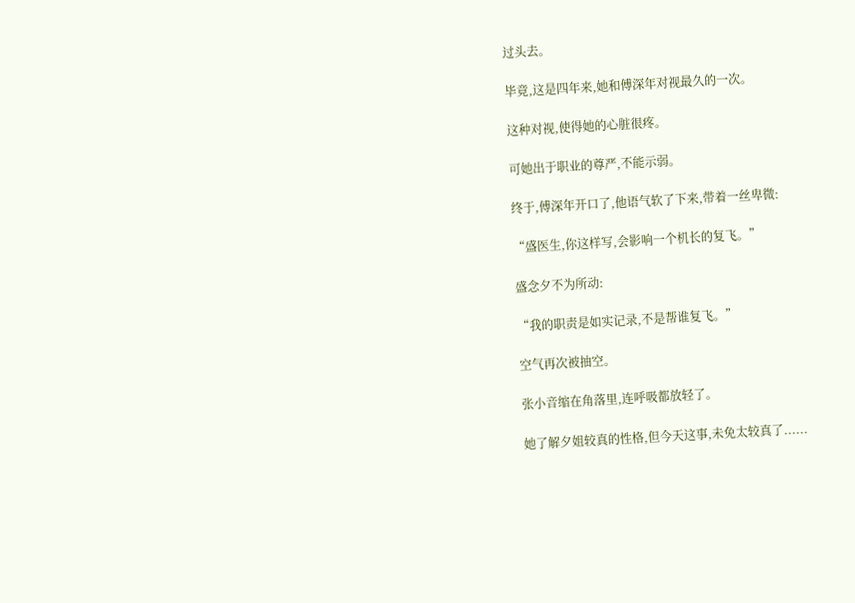过头去。

毕竟,这是四年来,她和傅深年对视最久的一次。

这种对视,使得她的心脏很疼。

可她出于职业的尊严,不能示弱。

终于,傅深年开口了,他语气软了下来,带着一丝卑微:

“盛医生,你这样写,会影响一个机长的复飞。”

盛念夕不为所动:

“我的职责是如实记录,不是帮谁复飞。”

空气再次被抽空。

张小音缩在角落里,连呼吸都放轻了。

她了解夕姐较真的性格,但今天这事,未免太较真了......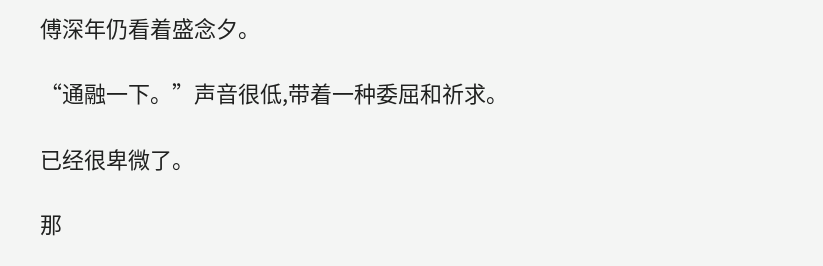傅深年仍看着盛念夕。

“通融一下。”声音很低,带着一种委屈和祈求。

已经很卑微了。

那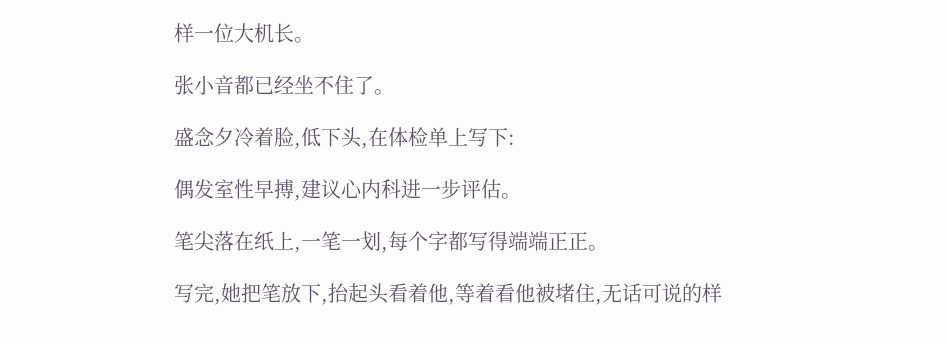样一位大机长。

张小音都已经坐不住了。

盛念夕冷着脸,低下头,在体检单上写下:

偶发室性早搏,建议心内科进一步评估。

笔尖落在纸上,一笔一划,每个字都写得端端正正。

写完,她把笔放下,抬起头看着他,等着看他被堵住,无话可说的样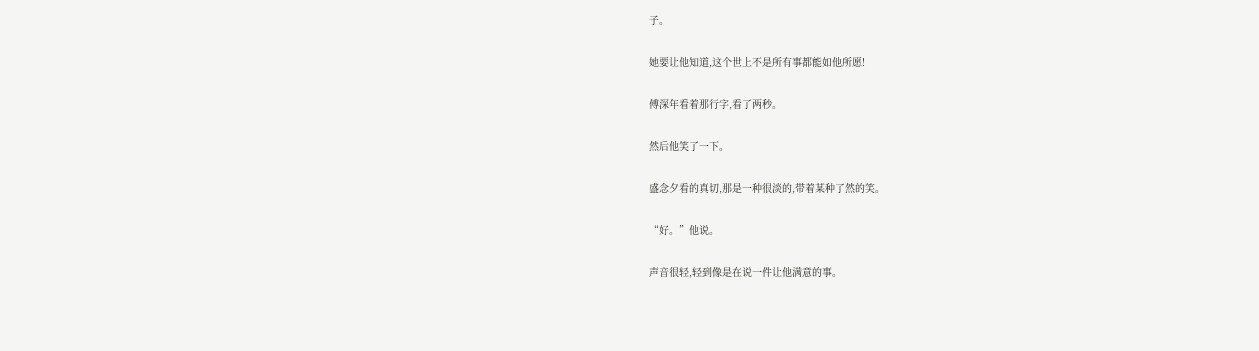子。

她要让他知道,这个世上不是所有事都能如他所愿!

傅深年看着那行字,看了两秒。

然后他笑了一下。

盛念夕看的真切,那是一种很淡的,带着某种了然的笑。

“好。”他说。

声音很轻,轻到像是在说一件让他满意的事。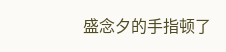盛念夕的手指顿了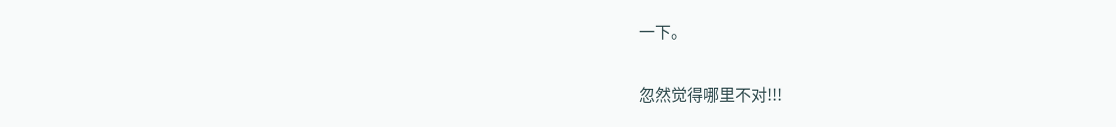一下。

忽然觉得哪里不对!!!